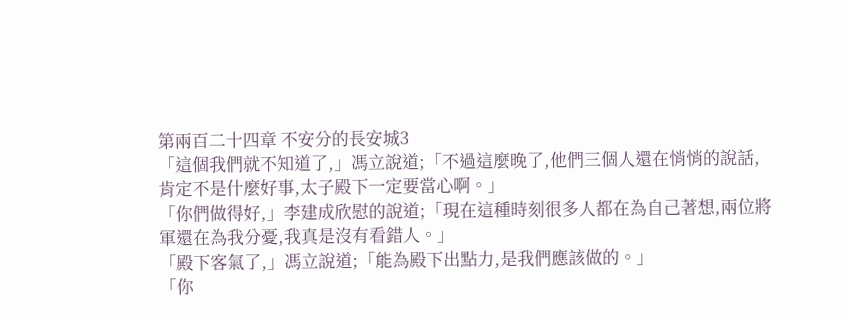第兩百二十四章 不安分的長安城3
「這個我們就不知道了,」馮立說道;「不過這麼晚了,他們三個人還在悄悄的說話,肯定不是什麼好事,太子殿下一定要當心啊。」
「你們做得好,」李建成欣慰的說道;「現在這種時刻很多人都在為自己著想,兩位將軍還在為我分憂,我真是沒有看錯人。」
「殿下客氣了,」馮立說道;「能為殿下出點力,是我們應該做的。」
「你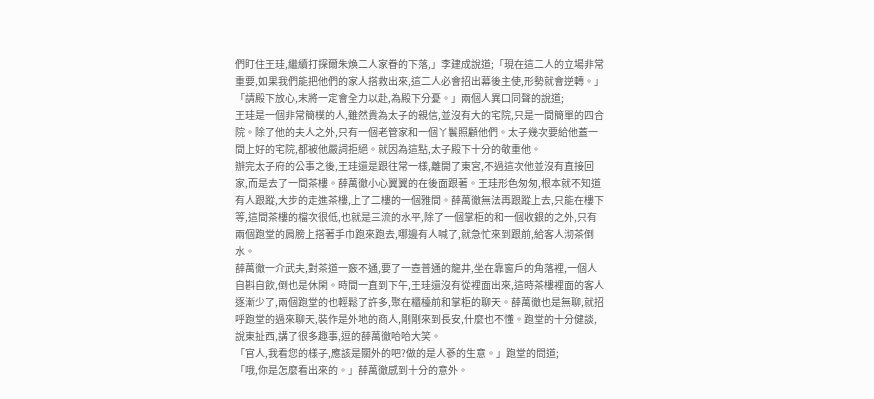們盯住王珪,繼續打探爾朱煥二人家眷的下落,」李建成說道;「現在這二人的立場非常重要,如果我們能把他們的家人搭救出來,這二人必會招出幕後主使,形勢就會逆轉。」
「請殿下放心,末將一定會全力以赴,為殿下分憂。」兩個人異口同聲的說道;
王珪是一個非常簡樸的人,雖然貴為太子的親信,並沒有大的宅院,只是一間簡單的四合院。除了他的夫人之外,只有一個老管家和一個丫鬟照顧他們。太子幾次要給他蓋一間上好的宅院,都被他嚴詞拒絕。就因為這點,太子殿下十分的敬重他。
辦完太子府的公事之後,王珪還是跟往常一樣,離開了東宮,不過這次他並沒有直接回家,而是去了一間茶樓。薛萬徹小心翼翼的在後面跟著。王珪形色匆匆,根本就不知道有人跟蹤,大步的走進茶樓,上了二樓的一個雅間。薛萬徹無法再跟蹤上去,只能在樓下等,這間茶樓的檔次很低,也就是三流的水平,除了一個掌柜的和一個收銀的之外,只有兩個跑堂的肩膀上搭著手巾跑來跑去,哪邊有人喊了,就急忙來到跟前,給客人沏茶倒水。
薛萬徹一介武夫,對茶道一竅不通,要了一壺普通的龍井,坐在靠窗戶的角落裡,一個人自斟自飲,倒也是休閑。時間一直到下午,王珪還沒有從裡面出來,這時茶樓裡面的客人逐漸少了,兩個跑堂的也輕鬆了許多,聚在櫃檯前和掌柜的聊天。薛萬徹也是無聊,就招呼跑堂的過來聊天,裝作是外地的商人,剛剛來到長安,什麼也不懂。跑堂的十分健談,說東扯西,講了很多趣事,逗的薛萬徹哈哈大笑。
「官人,我看您的樣子,應該是關外的吧?做的是人蔘的生意。」跑堂的問道;
「哦,你是怎麼看出來的。」薛萬徹感到十分的意外。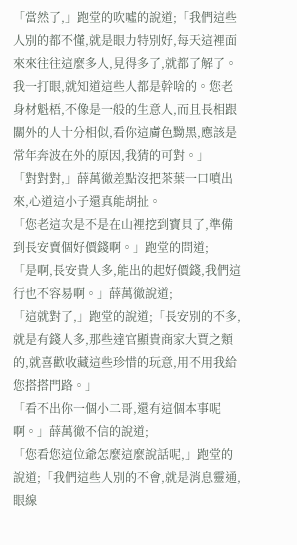「當然了,」跑堂的吹噓的說道;「我們這些人別的都不懂,就是眼力特別好,每天這裡面來來往往這麼多人,見得多了,就都了解了。我一打眼,就知道這些人都是幹啥的。您老身材魁梧,不像是一般的生意人,而且長相跟關外的人十分相似,看你這膚色黝黑,應該是常年奔波在外的原因,我猜的可對。」
「對對對,」薛萬徹差點沒把茶葉一口噴出來,心道這小子還真能胡扯。
「您老這次是不是在山裡挖到寶貝了,準備到長安賣個好價錢啊。」跑堂的問道;
「是啊,長安貴人多,能出的起好價錢,我們這行也不容易啊。」薛萬徹說道;
「這就對了,」跑堂的說道;「長安別的不多,就是有錢人多,那些達官顯貴商家大賈之類的,就喜歡收藏這些珍惜的玩意,用不用我給您搭搭門路。」
「看不出你一個小二哥,還有這個本事呢啊。」薛萬徹不信的說道;
「您看您這位爺怎麼這麼說話呢,」跑堂的說道;「我們這些人別的不會,就是消息靈通,眼線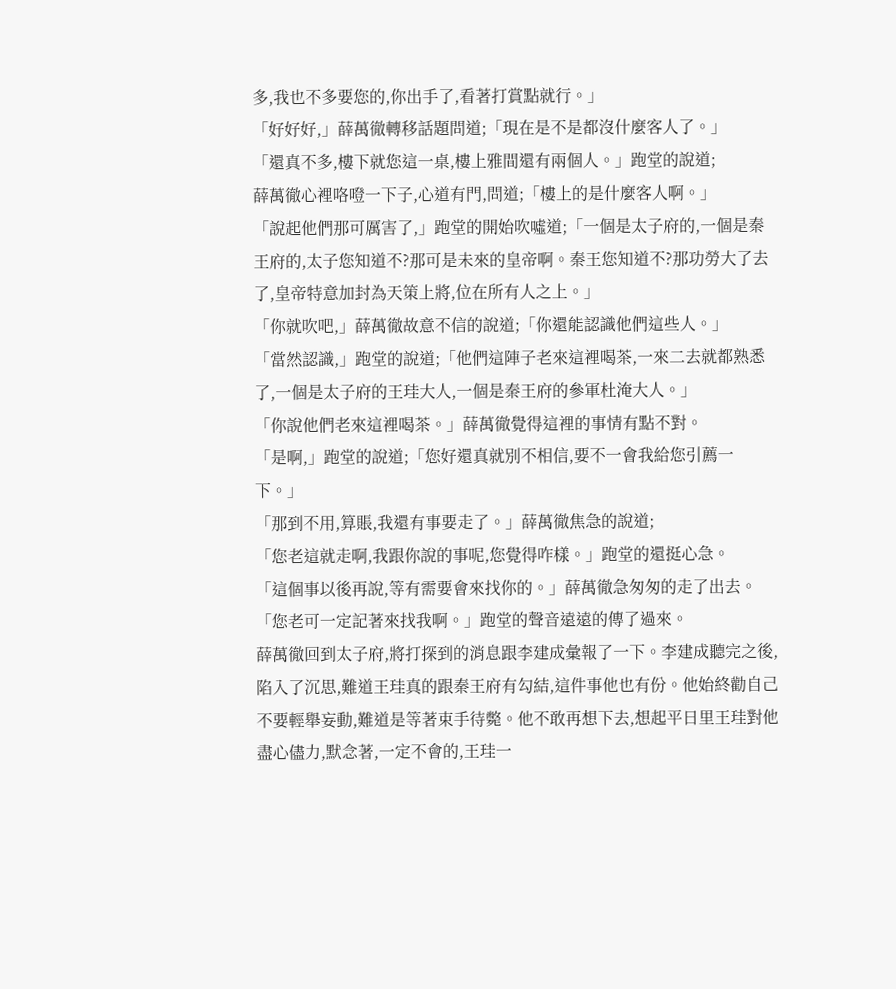多,我也不多要您的,你出手了,看著打賞點就行。」
「好好好,」薛萬徹轉移話題問道;「現在是不是都沒什麼客人了。」
「還真不多,樓下就您這一桌,樓上雅間還有兩個人。」跑堂的說道;
薛萬徹心裡咯噔一下子,心道有門,問道;「樓上的是什麼客人啊。」
「說起他們那可厲害了,」跑堂的開始吹噓道;「一個是太子府的,一個是秦王府的,太子您知道不?那可是未來的皇帝啊。秦王您知道不?那功勞大了去了,皇帝特意加封為天策上將,位在所有人之上。」
「你就吹吧,」薛萬徹故意不信的說道;「你還能認識他們這些人。」
「當然認識,」跑堂的說道;「他們這陣子老來這裡喝茶,一來二去就都熟悉了,一個是太子府的王珪大人,一個是秦王府的參軍杜淹大人。」
「你說他們老來這裡喝茶。」薛萬徹覺得這裡的事情有點不對。
「是啊,」跑堂的說道;「您好還真就別不相信,要不一會我給您引薦一下。」
「那到不用,算賬,我還有事要走了。」薛萬徹焦急的說道;
「您老這就走啊,我跟你說的事呢,您覺得咋樣。」跑堂的還挺心急。
「這個事以後再說,等有需要會來找你的。」薛萬徹急匆匆的走了出去。
「您老可一定記著來找我啊。」跑堂的聲音遠遠的傳了過來。
薛萬徹回到太子府,將打探到的消息跟李建成彙報了一下。李建成聽完之後,陷入了沉思,難道王珪真的跟秦王府有勾結,這件事他也有份。他始終勸自己不要輕舉妄動,難道是等著束手待斃。他不敢再想下去,想起平日里王珪對他盡心儘力,默念著,一定不會的,王珪一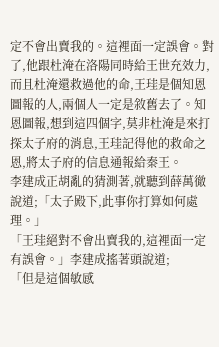定不會出賣我的。這裡面一定誤會。對了,他跟杜淹在洛陽同時給王世充效力,而且杜淹還救過他的命,王珪是個知恩圖報的人,兩個人一定是敘舊去了。知恩圖報,想到這四個字,莫非杜淹是來打探太子府的消息,王珪記得他的救命之恩,將太子府的信息通報給秦王。
李建成正胡亂的猜測著,就聽到薛萬徹說道;「太子殿下,此事你打算如何處理。」
「王珪絕對不會出賣我的,這裡面一定有誤會。」李建成搖著頭說道;
「但是這個敏感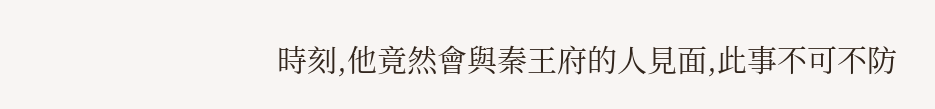時刻,他竟然會與秦王府的人見面,此事不可不防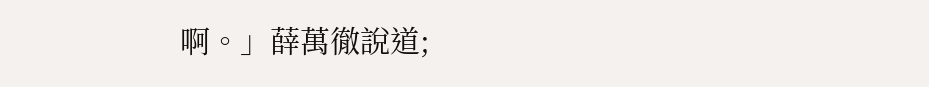啊。」薛萬徹說道;